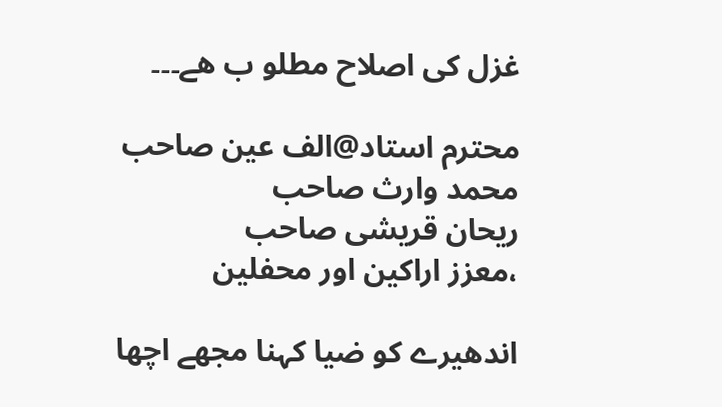غزل کی اصلاح مطلو ب ھے۔۔۔

محترم استاد@الف عین صاحب
محمد وارث صاحب
ریحان قریشی صاحب
،معزز اراکین اور محفلین

اندھیرے کو ضیا کہنا مجھے اچھا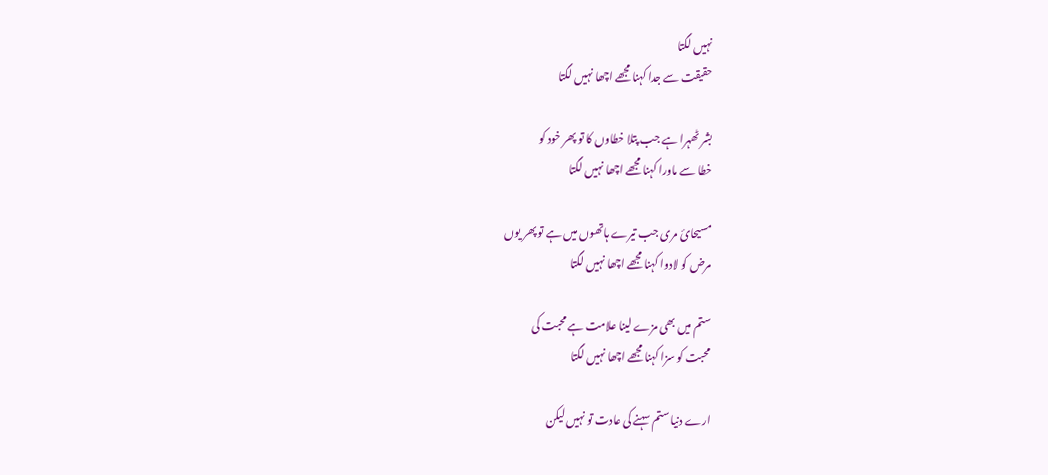نہیں لگتا
حقیقت سے جدا کہنا مجھے اچھا نہیں لگتا

بشر ٹھہرا ہے جب پتلا خطاوں کا تو پھر خود کو
خطا سے ماورا کہنا مجھے اچھا نہیں لگتا

مسیحائ مری جب تیرے ہاتھوں میں ہے تو پھر یوں
مرض کو لادوا کہنا مجھے اچھا نہیں لگتا

ستم میں بھی مزے لینا علامت ہے محبت کی
محبت کو سزا کہنا مجھے اچھا نہیں لگتا

ارے دنیا ستم سہنے کی عادت تو نہیں لیکن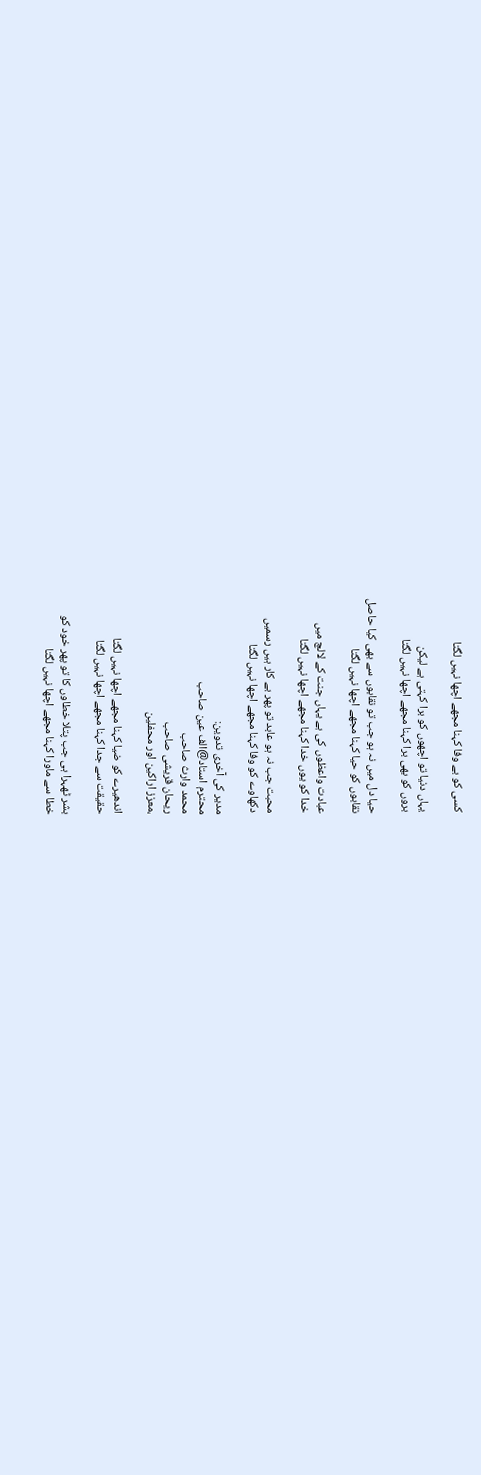کسی کو بے وفا کہنا مجھے اچھا نہیں لگتا

یہاں دنیا تو اچھوں کو برا کہتی ہے لیکن
بروں کو بھی برا کہنا مجھے اچھا نہیں لگتا

حیا دل میں نہ ہو جب تو نقابوں سے بھی کیا حاصل
نقابوں کو حیا کہنا مجھے اچھا نہیں لگتا

عبادت واعظوں کی ہے یہاں جنت کے لالچ میں
خدا کو یوں خدا کہنا مجھے اچھا نہیں لگتا

محبت جب نہ ہو عابد تو پھر بے کار ہیں رسمیں
دکھاوے کو وفا کہنا مجھے اچھا نہیں لگتا

مدیر کی آخری تدوین:
محترم استاد@الف عین صاحب
محمد وارث صاحب
ریحان قریشی صاحب
،معزز اراکین اور محفلین

اندھیرے کو ضیا کہنا مجھے اچھا نہیں لگتا
حقیقت سے جدا کہنا مجھے اچھا نہیں لگتا

بشر ٹھہرا ہی جب پتلا خطاوں کا تو پھر خود کو
خطا سے ماورا کہنا مجھے اچھا نہیں لگتا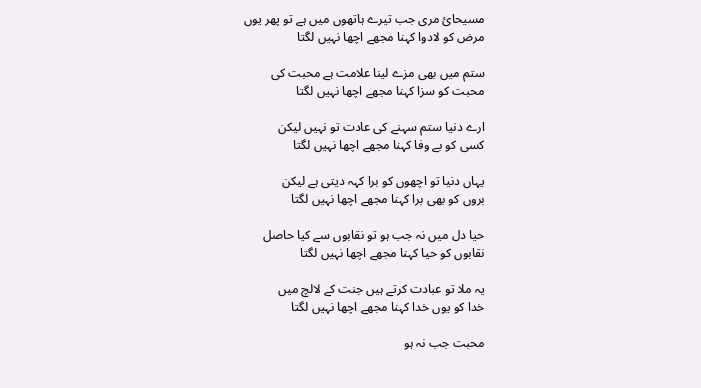مسیحائ مری جب تیرے ہاتھوں میں ہے تو پھر یوں
مرض کو لادوا کہنا مجھے اچھا نہیں لگتا

ستم میں بھی مزے لینا علامت ہے محبت کی
محبت کو سزا کہنا مجھے اچھا نہیں لگتا

ارے دنیا ستم سہنے کی عادت تو نہیں لیکن
کسی کو بے وفا کہنا مجھے اچھا نہیں لگتا

یہاں دنیا تو اچھوں کو برا کہہ دیتی ہے لیکن
بروں کو بھی برا کہنا مجھے اچھا نہیں لگتا

حیا دل میں نہ جب ہو تو نقابوں سے کیا حاصل
نقابوں کو حیا کہنا مجھے اچھا نہیں لگتا

یہ ملا تو عبادت کرتے ہیں جنت کے لالچ میں
خدا کو یوں خدا کہنا مجھے اچھا نہیں لگتا

محبت جب نہ ہو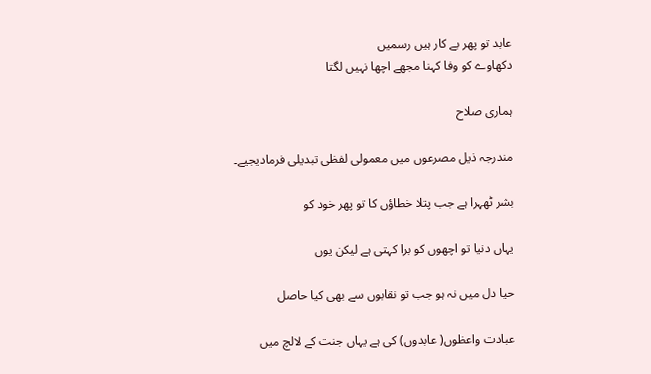عابد تو پھر بے کار ہیں رسمیں
دکھاوے کو وفا کہنا مجھے اچھا نہیں لگتا

ہماری صلاح

مندرجہ ذیل مصرعوں میں معمولی لفظی تبدیلی فرمادیجیے۔

بشر ٹھہرا ہے جب پتلا خطاؤں کا تو پھر خود کو

یہاں دنیا تو اچھوں کو برا کہتی ہے لیکن یوں

حیا دل میں نہ ہو جب تو نقابوں سے بھی کیا حاصل

عبادت واعظوں( عابدوں) کی ہے یہاں جنت کے لالچ میں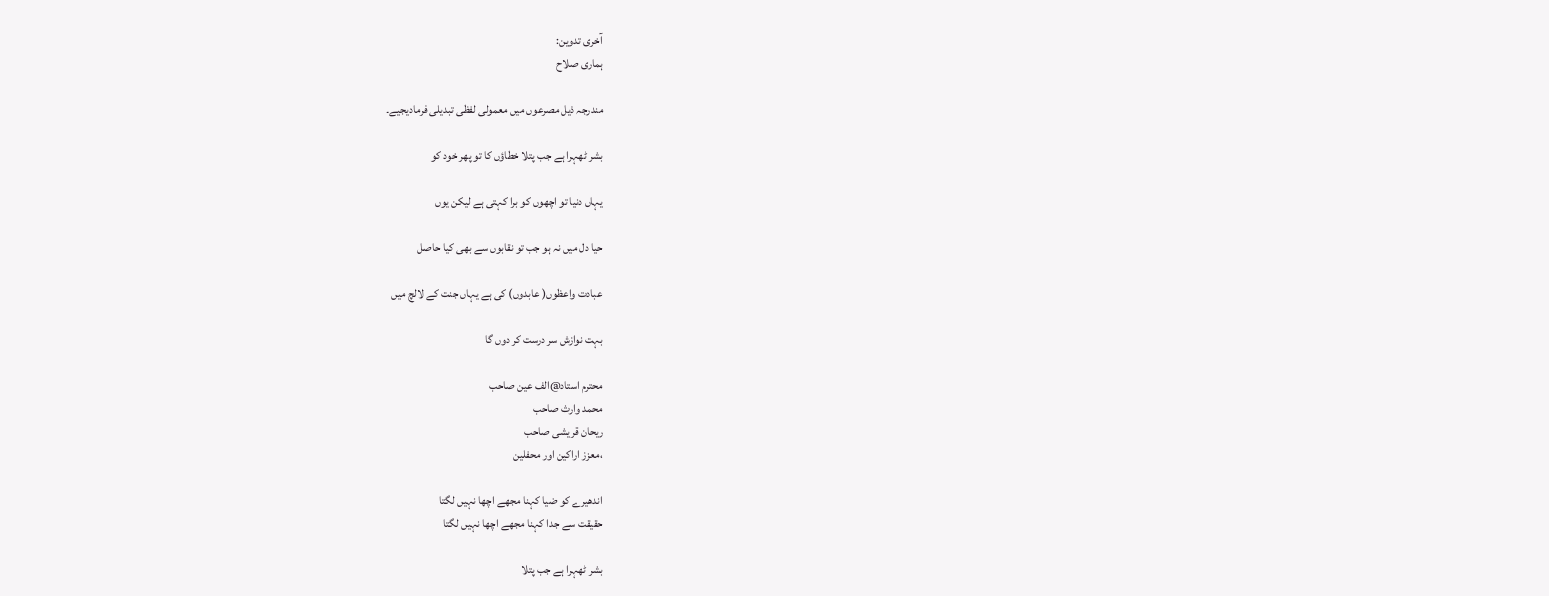آخری تدوین:
ہماری صلاح

مندرجہ ذیل مصرعوں میں معمولی لفظی تبدیلی فرمادیجیے۔

بشر ٹھہرا ہے جب پتلا خطاؤں کا تو پھر خود کو

یہاں دنیا تو اچھوں کو برا کہتی ہے لیکن یوں

حیا دل میں نہ ہو جب تو نقابوں سے بھی کیا حاصل

عبادت واعظوں( عابدوں) کی ہے یہاں جنت کے لالچ میں

بہت نوازش سر درست کر دوں گا

محترم استاد@الف عین صاحب
محمد وارث صاحب
ریحان قریشی صاحب
،معزز اراکین اور محفلین

اندھیرے کو ضیا کہنا مجھے اچھا نہیں لگتا
حقیقت سے جدا کہنا مجھے اچھا نہیں لگتا

بشر ٹھہرا ہے جب پتلا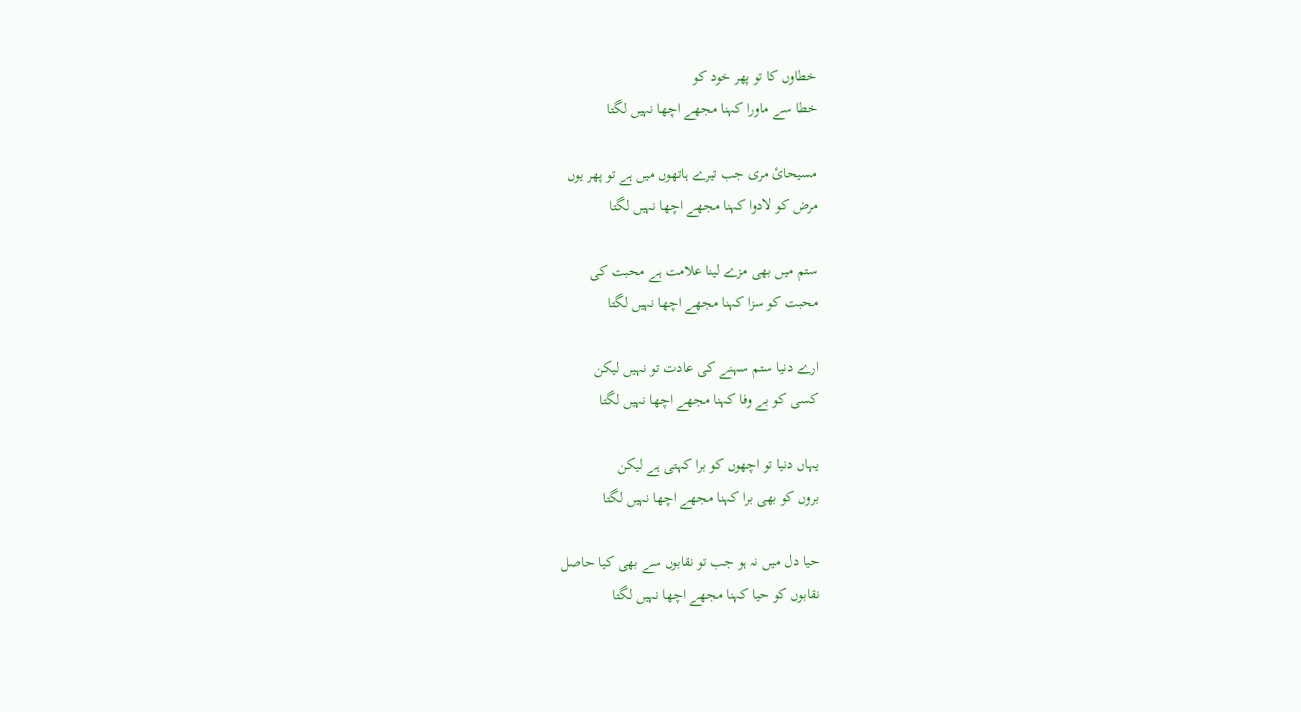خطاوں کا تو پھر خود کو
خطا سے ماورا کہنا مجھے اچھا نہیں لگتا

مسیحائ مری جب تیرے ہاتھوں میں ہے تو پھر یوں
مرض کو لادوا کہنا مجھے اچھا نہیں لگتا

ستم میں بھی مزے لینا علامت ہے محبت کی
محبت کو سزا کہنا مجھے اچھا نہیں لگتا

ارے دنیا ستم سہنے کی عادت تو نہیں لیکن
کسی کو بے وفا کہنا مجھے اچھا نہیں لگتا

یہاں دنیا تو اچھوں کو برا کہتی ہے لیکن
بروں کو بھی برا کہنا مجھے اچھا نہیں لگتا

حیا دل میں نہ ہو جب تو نقابوں سے بھی کیا حاصل
نقابوں کو حیا کہنا مجھے اچھا نہیں لگتا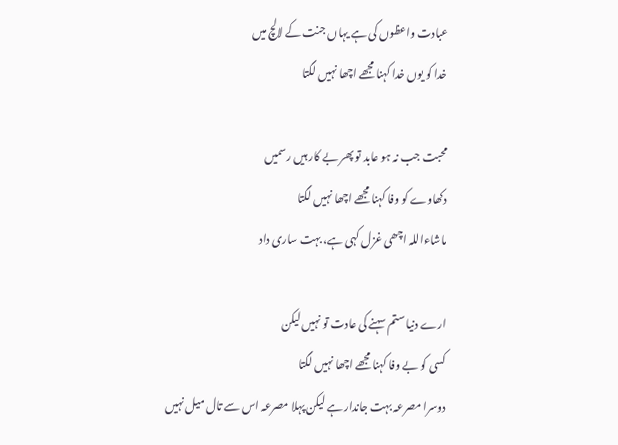عبادت واعظوں کی ہے یہاں جنت کے لالچ میں
خدا کو یوں خدا کہنا مجھے اچھا نہیں لگتا

محبت جب نہ ہو عابد تو پھر بے کار ہیں رسمیں
دکھاوے کو وفا کہنا مجھے اچھا نہیں لگتا
ماشاءاللہ اچھی غزل کہی ہے، بہت ساری داد

ارے دنیا ستم سہنے کی عادت تو نہیں لیکن
کسی کو بے وفا کہنا مجھے اچھا نہیں لگتا
دوسرا مصرعہ بہت جاندار ہے لیکن پہلا مصرعہ اس سے تال میل نہیں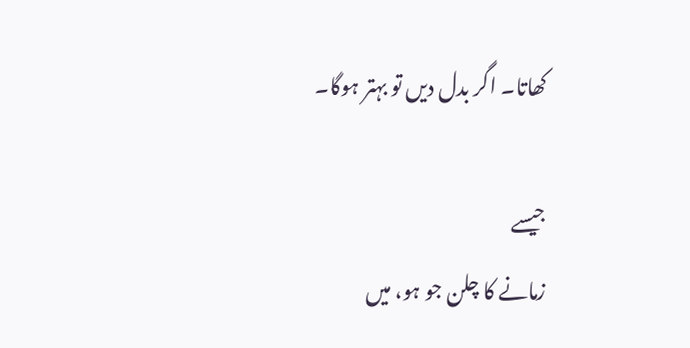کھاتا۔ اگر بدل دیں تو بہتر ہوگا۔

جیسے
زمانے کا چلن جو ہو، میں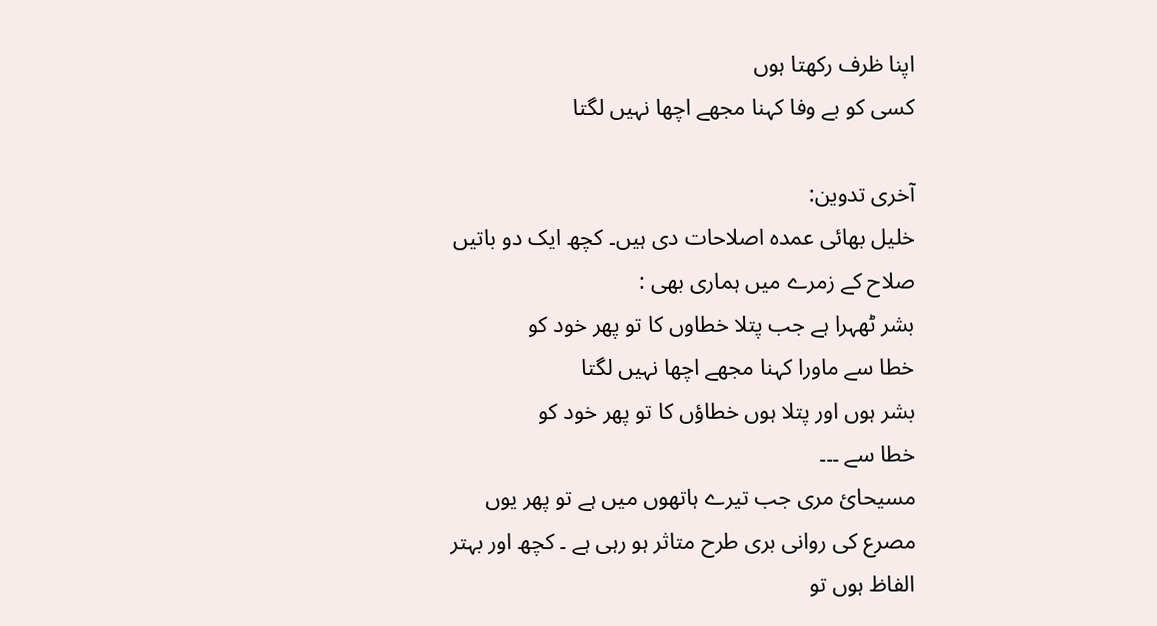اپنا ظرف رکھتا ہوں
کسی کو بے وفا کہنا مجھے اچھا نہیں لگتا

آخری تدوین:
خلیل بھائی عمدہ اصلاحات دی ہیں۔ کچھ ایک دو باتیں صلاح کے زمرے میں ہماری بھی :
بشر ٹھہرا ہے جب پتلا خطاوں کا تو پھر خود کو
خطا سے ماورا کہنا مجھے اچھا نہیں لگتا
بشر ہوں اور پتلا ہوں خطاؤں کا تو پھر خود کو
خطا سے ۔۔۔
مسیحائ مری جب تیرے ہاتھوں میں ہے تو پھر یوں
مصرع کی روانی بری طرح متاثر ہو رہی ہے ۔ کچھ اور بہتر الفاظ ہوں تو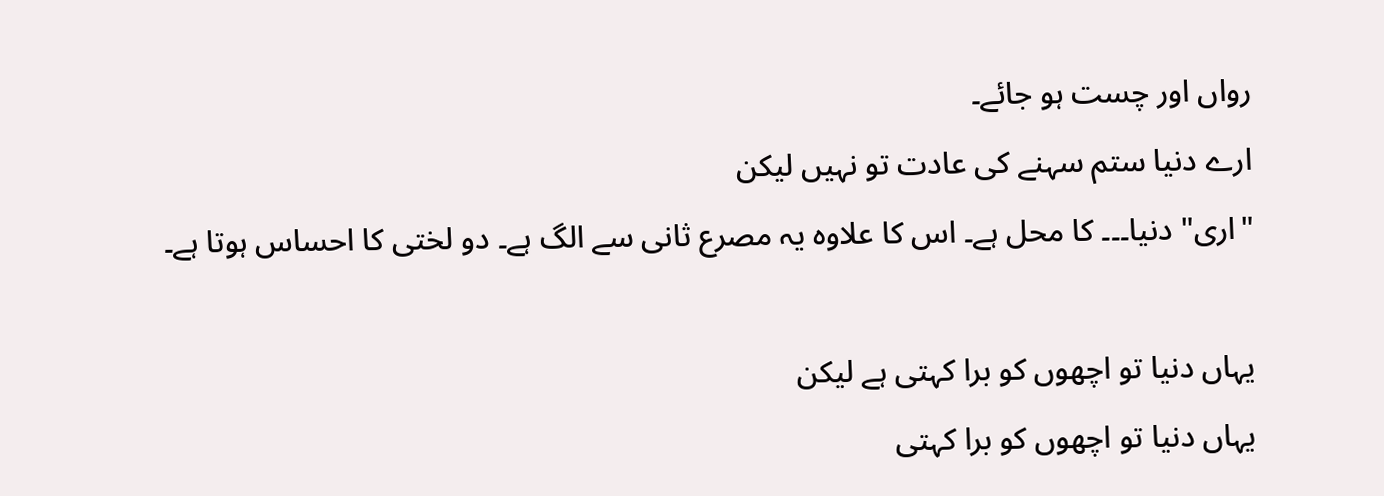رواں اور چست ہو جائے۔
ارے دنیا ستم سہنے کی عادت تو نہیں لیکن
"اری" دنیا۔۔۔ کا محل ہے۔ اس کا علاوہ یہ مصرع ثانی سے الگ ہے۔ دو لختی کا احساس ہوتا ہے۔

یہاں دنیا تو اچھوں کو برا کہتی ہے لیکن
یہاں دنیا تو اچھوں کو برا کہتی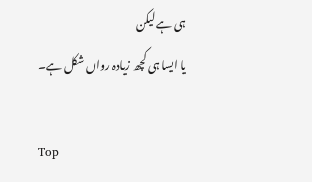ہی ہے لیکن
یا ایسا ہی کچھ زیادہ رواں شکل ہے۔

Top